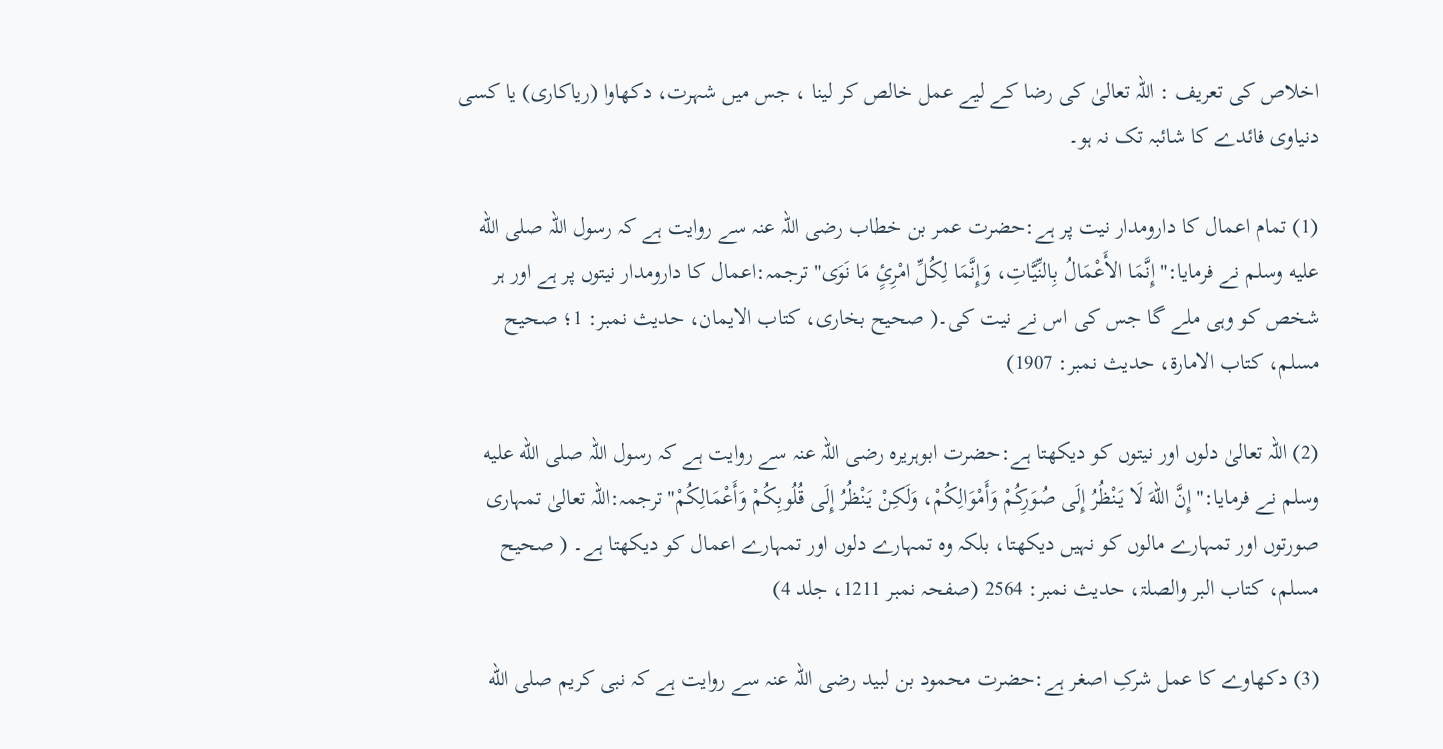اخلاص کی تعریف : اللہ تعالیٰ کی رضا کے لیے عمل خالص کر لینا ، جس میں شہرت، دکھاوا (ریاکاری) یا کسی دنیاوی فائدے کا شائبہ تک نہ ہو۔

(1) تمام اعمال کا دارومدار نیت پر ہے:حضرت عمر بن خطاب رضی اللہ عنہ سے روایت ہے کہ رسول اللہ صلى الله عليه وسلم نے فرمایا:"إِنَّمَا الأَعْمَالُ بِالنِّيَّاتِ، وَإِنَّمَا لِكُلِّ امْرِئٍ مَا نَوَى"ترجمہ:اعمال کا دارومدار نیتوں پر ہے اور ہر شخص کو وہی ملے گا جس کی اس نے نیت کی۔( صحیح بخاری، کتاب الایمان، حدیث نمبر: 1؛ صحیح مسلم، کتاب الامارۃ، حدیث نمبر: 1907)

(2) اللہ تعالیٰ دلوں اور نیتوں کو دیکھتا ہے:حضرت ابوہریرہ رضی اللہ عنہ سے روایت ہے کہ رسول اللہ صلى الله عليه وسلم نے فرمایا:"إِنَّ اللهَ لَا يَنْظُرُ إِلَى صُوَرِكُمْ وَأَمْوَالِكُمْ، وَلَكِنْ يَنْظُرُ إِلَى قُلُوبِكُمْ وَأَعْمَالِكُمْ"ترجمہ:اللہ تعالیٰ تمہاری صورتوں اور تمہارے مالوں کو نہیں دیکھتا، بلکہ وہ تمہارے دلوں اور تمہارے اعمال کو دیکھتا ہے۔ ( صحیح مسلم، کتاب البر والصلۃ، حدیث نمبر: 2564 (صفحہ نمبر 1211، جلد 4)

(3) دکھاوے کا عمل شرکِ اصغر ہے:حضرت محمود بن لبید رضی اللہ عنہ سے روایت ہے کہ نبی کریم صلى الله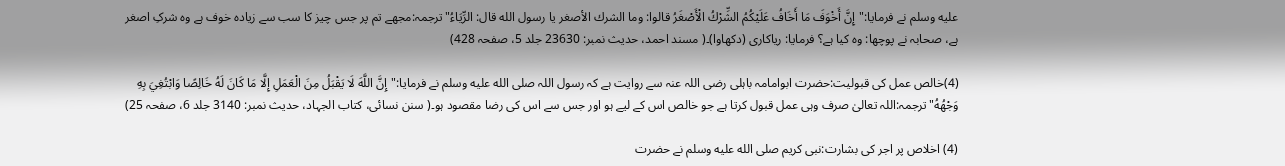عليه وسلم نے فرمایا:"إِنَّ أَخْوَفَ مَا أَخَافُ عَلَيْكُمُ الشِّرْكُ الْأَصْغَرُ قالوا: وما الشرك الأصغر يا رسول الله قال: الرِّيَاءُ"ترجمہ:مجھے تم پر جس چیز کا سب سے زیادہ خوف ہے وہ شرکِ اصغر ہے، صحابہ نے پوچھا: وہ کیا ہے؟ فرمایا: ریاکاری (دکھاوا)۔( مسند احمد، حدیث نمبر: 23630 جلد 5، صفحہ 428)

(4)خالص عمل کی قبولیت:حضرت ابوامامہ باہلی رضی اللہ عنہ سے روایت ہے کہ رسول اللہ صلى الله عليه وسلم نے فرمایا:"إِنَّ اللَّهَ لَا يَقْبَلُ مِنَ الْعَمَلِ إِلَّا مَا كَانَ لَهُ خَالِصًا وَابْتُغِيَ بِهِ وَجْهُهُ"ترجمہ:اللہ تعالیٰ صرف وہی عمل قبول کرتا ہے جو خالص اس کے لیے ہو اور جس سے اس کی رضا مقصود ہو۔( سنن نسائی، کتاب الجہاد، حدیث نمبر: 3140 جلد 6، صفحہ 25)

(4) اخلاص پر اجر کی بشارت:نبی کریم صلى الله عليه وسلم نے حضرت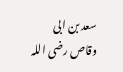سعد بن ابی وقاص رضی اللہ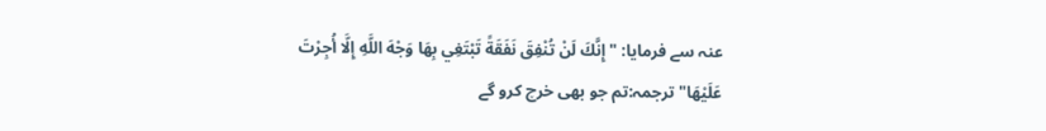عنہ سے فرمایا: "إِنَّكَ لَنْ تُنْفِقَ نَفَقَةً تَبْتَغِي بِهَا وَجْهَ اللَّهِ إِلَّا أُجِرْتَ عَلَيْهَا"ترجمہ:تم جو بھی خرچ کرو گے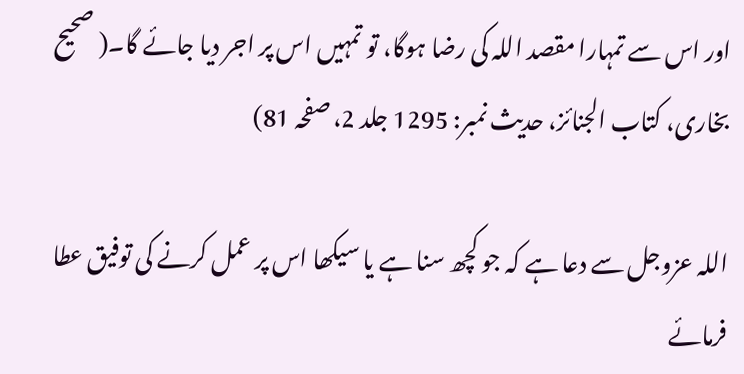اور اس سے تمہارا مقصد اللہ کی رضا ہوگا، تو تمہیں اس پر اجر دیا جائے گا۔( صحیح بخاری، کتاب الجنائز، حدیث نمبر: 1295 جلد 2، صفحہ 81)

اللہ عزوجل سے دعا ہے کہ جو کچھ سنا ہے یا سیکھا اس پر عمل کرنے کی توفیق عطا فرمائے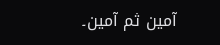آمین ثم آمین۔